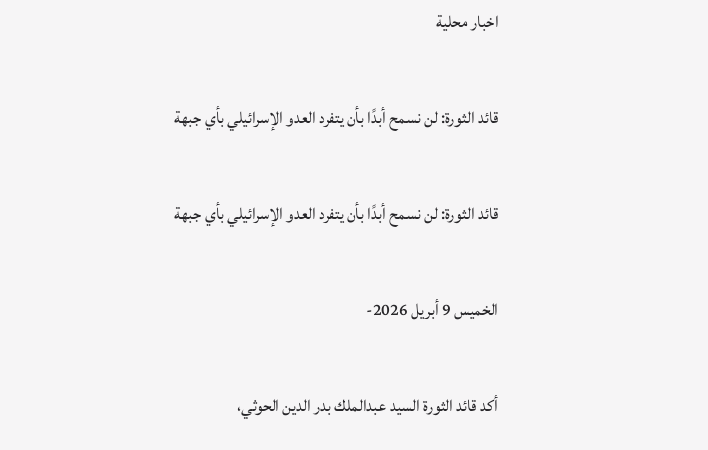اخبار محلية

قائد الثورة: لن نسمح أبدًا بأن يتفرد العدو الإسرائيلي بأي جبهة

قائد الثورة: لن نسمح أبدًا بأن يتفرد العدو الإسرائيلي بأي جبهة

الخميس 9 أبريل 2026-

أكد قائد الثورة السيد عبدالملك بدر الدين الحوثي،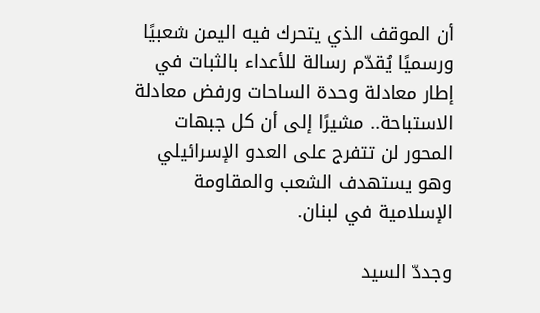أن الموقف الذي يتحرك فيه اليمن شعبيًا ورسميًا يُقدّم رسالة للأعداء بالثبات في إطار معادلة وحدة الساحات ورفض معادلة الاستباحة.. مشيرًا إلى أن كل جبهات المحور لن تتفرج على العدو الإسرائيلي وهو يستهدف الشعب والمقاومة الإسلامية في لبنان.

وجددّ السيد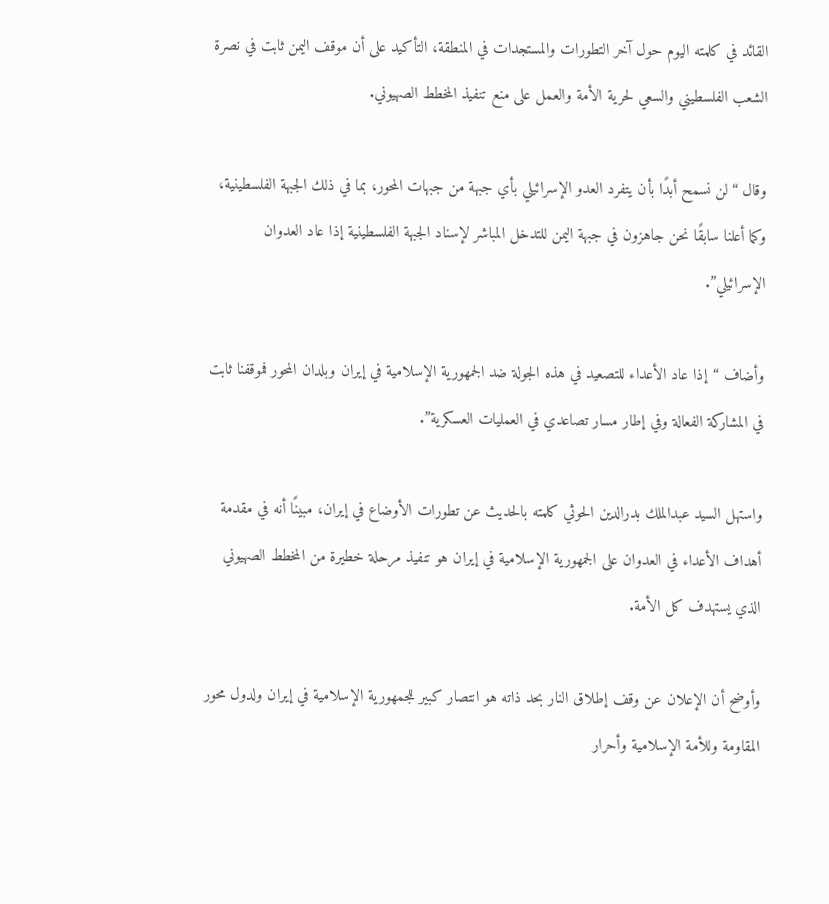القائد في كلمته اليوم حول آخر التطورات والمستجدات في المنطقة، التأكيد على أن موقف اليمن ثابت في نصرة الشعب الفلسطيني والسعي لحرية الأمة والعمل على منع تنفيذ المخطط الصهيوني.

وقال “لن نسمح أبدًا بأن يتفرد العدو الإسرائيلي بأي جبهة من جبهات المحور، بما في ذلك الجبهة الفلسطينية، وكما أعلنا سابقًا نحن جاهزون في جبهة اليمن للتدخل المباشر لإسناد الجبهة الفلسطينية إذا عاد العدوان الإسرائيلي”.

وأضاف “إذا عاد الأعداء للتصعيد في هذه الجولة ضد الجمهورية الإسلامية في إيران وبلدان المحور فموقفنا ثابت في المشاركة الفعالة وفي إطار مسار تصاعدي في العمليات العسكرية”.

واستهل السيد عبدالملك بدرالدين الحوثي كلمته بالحديث عن تطورات الأوضاع في إيران، مبينًا أنه في مقدمة أهداف الأعداء في العدوان على الجمهورية الإسلامية في إيران هو تنفيذ مرحلة خطيرة من المخطط الصهيوني الذي يستهدف كل الأمة.

وأوضح أن الإعلان عن وقف إطلاق النار بحد ذاته هو انتصار كبير للجمهورية الإسلامية في إيران ولدول محور المقاومة وللأمة الإسلامية وأحرار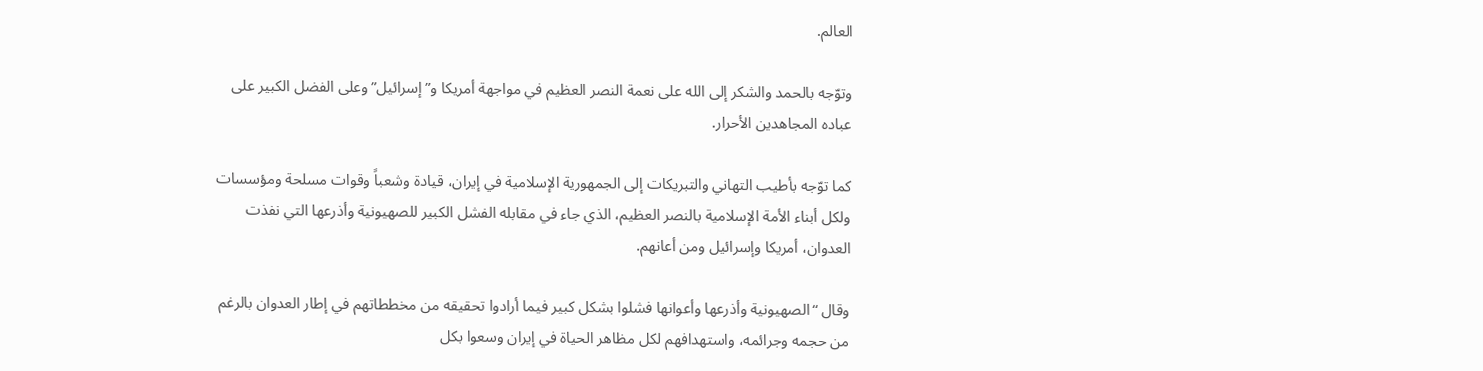العالم.

وتوّجه بالحمد والشكر إلى الله على نعمة النصر العظيم في مواجهة أمريكا و”إسرائيل” وعلى الفضل الكبير على عباده المجاهدين الأحرار.

كما توّجه بأطيب التهاني والتبريكات إلى الجمهورية الإسلامية في إيران، قيادة وشعباً وقوات مسلحة ومؤسسات ولكل أبناء الأمة الإسلامية بالنصر العظيم، الذي جاء في مقابله الفشل الكبير للصهيونية وأذرعها التي نفذت العدوان، أمريكا وإسرائيل ومن أعانهم.

وقال “الصهيونية وأذرعها وأعوانها فشلوا بشكل كبير فيما أرادوا تحقيقه من مخططاتهم في إطار العدوان بالرغم من حجمه وجرائمه، واستهدافهم لكل مظاهر الحياة في إيران وسعوا بكل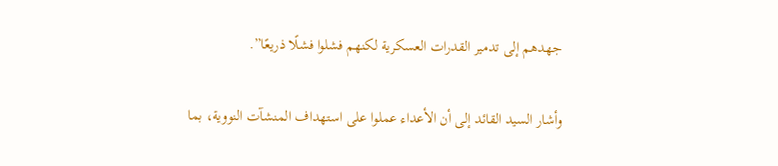جهدهم إلى تدمير القدرات العسكرية لكنهم فشلوا فشلًا ذريعًا”.

وأشار السيد القائد إلى أن الأعداء عملوا على استهداف المنشآت النووية، بما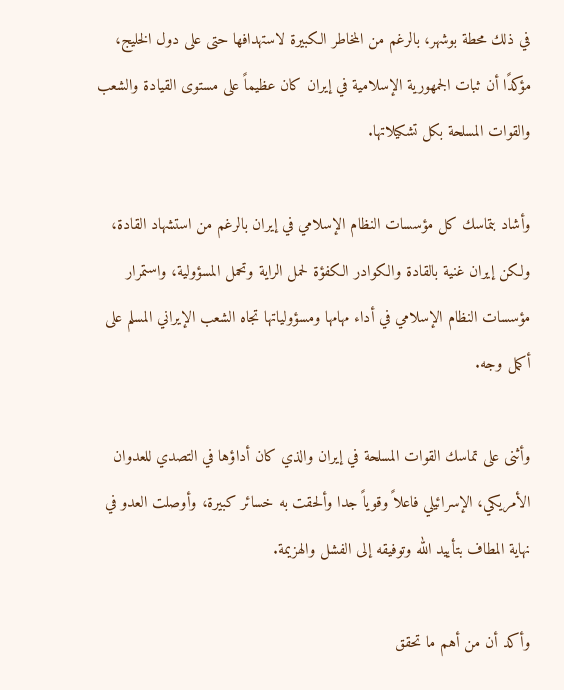في ذلك محطة بوشهر، بالرغم من المخاطر الكبيرة لاستهدافها حتى على دول الخليج، مؤكدًا أن ثبات الجمهورية الإسلامية في إيران كان عظيماً على مستوى القيادة والشعب والقوات المسلحة بكل تشكيلاتها.

وأشاد بتماسك كل مؤسسات النظام الإسلامي في إيران بالرغم من استشهاد القادة، ولكن إيران غنية بالقادة والكوادر الكفؤة لحمل الراية وتحمل المسؤولية، واستمرار مؤسسات النظام الإسلامي في أداء مهامها ومسؤولياتها تجاه الشعب الإيراني المسلم على أكمل وجه.

وأثنى على تماسك القوات المسلحة في إيران والذي كان أداؤها في التصدي للعدوان الأمريكي، الإسرائيلي فاعلاً وقوياً جدا وألحقت به خسائر كبيرة، وأوصلت العدو في نهاية المطاف بتأييد الله وتوفيقه إلى الفشل والهزيمة.

وأكد أن من أهم ما تحقق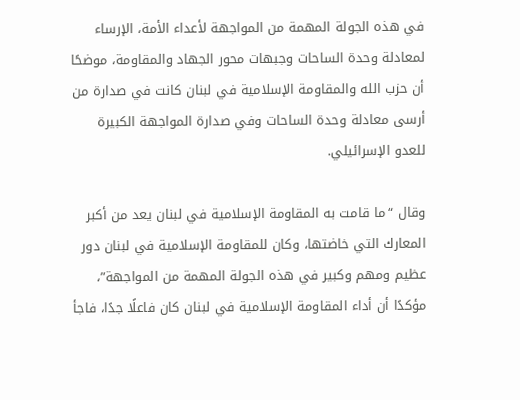في هذه الجولة المهمة من المواجهة لأعداء الأمة، الإرساء لمعادلة وحدة الساحات وجبهات محور الجهاد والمقاومة، موضحًا أن حزب الله والمقاومة الإسلامية في لبنان كانت في صدارة من أرسى معادلة وحدة الساحات وفي صدارة المواجهة الكبيرة للعدو الإسرائيلي.

وقال “ما قامت به المقاومة الإسلامية في لبنان يعد من أكبر المعارك التي خاضتها، وكان للمقاومة الإسلامية في لبنان دور عظيم ومهم وكبير في هذه الجولة المهمة من المواجهة”، مؤكدًا أن أداء المقاومة الإسلامية في لبنان كان فاعلًا جدًا، فاجأ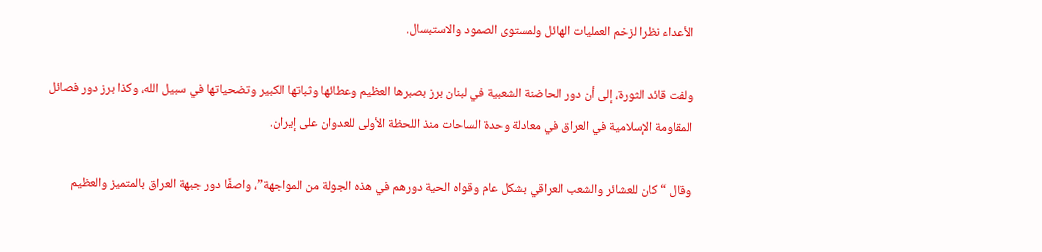الأعداء نظرا لزخم العمليات الهائل ولمستوى الصمود والاستبسال.

ولفت قائد الثورة، إلى أن دور الحاضنة الشعبية في لبنان برز بصبرها العظيم وعطائها وثباتها الكبير وتضحياتها في سبيل الله، وكذا برز دور فصائل المقاومة الإسلامية في العراق في معادلة وحدة الساحات منذ اللحظة الأولى للعدوان على إيران.

وقال “كان للعشائر والشعب العراقي بشكل عام وقواه الحية دورهم في هذه الجولة من المواجهة”، واصفًا دور جبهة العراق بالمتميز والعظيم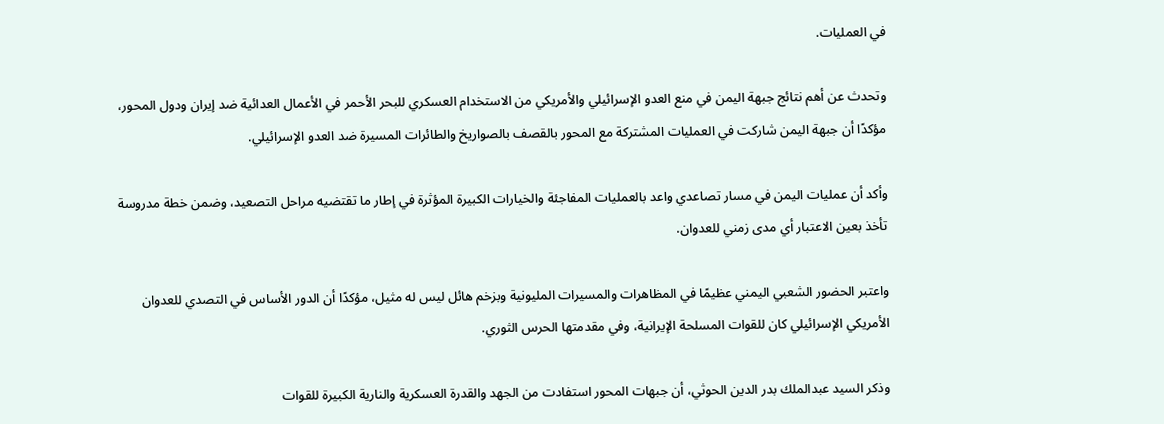في العمليات.

وتحدث عن أهم نتائج جبهة اليمن في منع العدو الإسرائيلي والأمريكي من الاستخدام العسكري للبحر الأحمر في الأعمال العدائية ضد إيران ودول المحور، مؤكدًا أن جبهة اليمن شاركت في العمليات المشتركة مع المحور بالقصف بالصواريخ والطائرات المسيرة ضد العدو الإسرائيلي.

وأكد أن عمليات اليمن في مسار تصاعدي واعد بالعمليات المفاجئة والخيارات الكبيرة المؤثرة في إطار ما تقتضيه مراحل التصعيد، وضمن خطة مدروسة تأخذ بعين الاعتبار أي مدى زمني للعدوان.

واعتبر الحضور الشعبي اليمني عظيمًا في المظاهرات والمسيرات المليونية وبزخم هائل ليس له مثيل، مؤكدًا أن الدور الأساس في التصدي للعدوان الأمريكي الإسرائيلي كان للقوات المسلحة الإيرانية، وفي مقدمتها الحرس الثوري.

وذكر السيد عبدالملك بدر الدين الحوثي، أن جبهات المحور استفادت من الجهد والقدرة العسكرية والنارية الكبيرة للقوات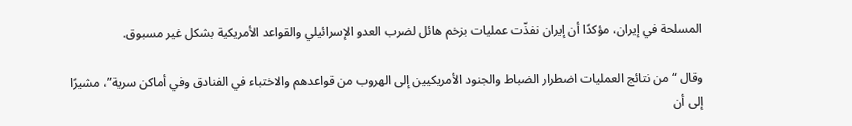المسلحة في إيران، مؤكدًا أن إيران نفذّت عمليات بزخم هائل لضرب العدو الإسرائيلي والقواعد الأمريكية بشكل غير مسبوق.

وقال “من نتائج العمليات اضطرار الضباط والجنود الأمريكيين إلى الهروب من قواعدهم والاختباء في الفنادق وفي أماكن سرية”، مشيرًا إلى أن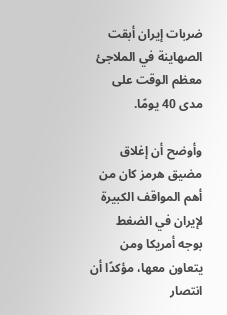ضربات إيران أبقت الصهاينة في الملاجئ معظم الوقت على مدى 40 يومًا.

وأوضح أن إغلاق مضيق هرمز كان من أهم المواقف الكبيرة لإيران في الضغط بوجه أمريكا ومن يتعاون معها، مؤكدًا أن انتصار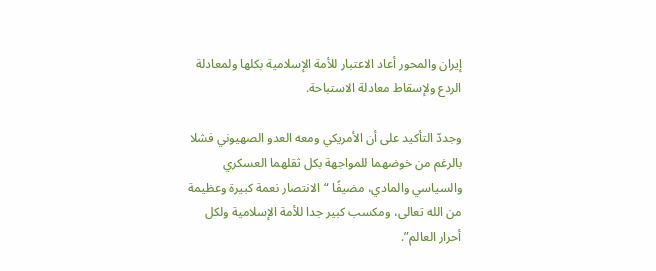إيران والمحور أعاد الاعتبار للأمة الإسلامية بكلها ولمعادلة الردع ولإسقاط معادلة الاستباحة.

وجددّ التأكيد على أن الأمريكي ومعه العدو الصهيوني فشلا بالرغم من خوضهما للمواجهة بكل ثقلهما العسكري والسياسي والمادي، مضيفًا “الانتصار نعمة كبيرة وعظيمة من الله تعالى، ومكسب كبير جدا للأمة الإسلامية ولكل أحرار العالم”.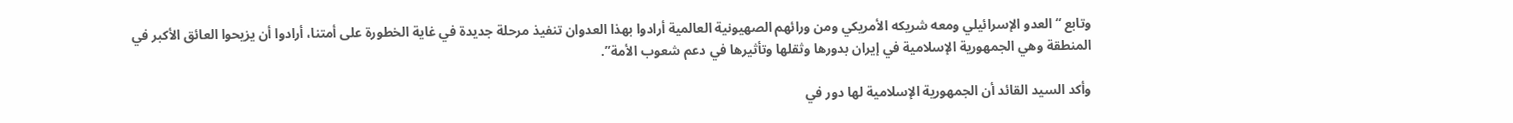وتابع “العدو الإسرائيلي ومعه شريكه الأمريكي ومن ورائهم الصهيونية العالمية أرادوا بهذا العدوان تنفيذ مرحلة جديدة في غاية الخطورة على أمتنا، أرادوا أن يزيحوا العائق الأكبر في المنطقة وهي الجمهورية الإسلامية في إيران بدورها وثقلها وتأثيرها في دعم شعوب الأمة”.

وأكد السيد القائد أن الجمهورية الإسلامية لها دور في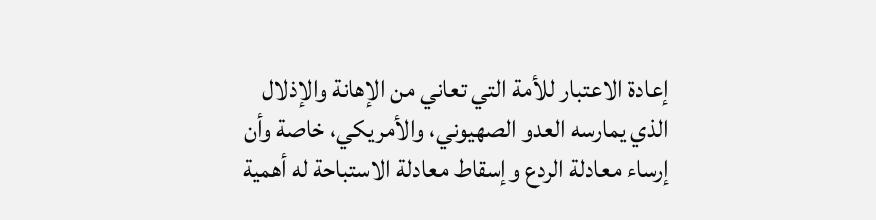إعادة الاعتبار للأمة التي تعاني من الإهانة والإذلال الذي يمارسه العدو الصهيوني، والأمريكي، خاصة وأن إرساء معادلة الردع وإسقاط معادلة الاستباحة له أهمية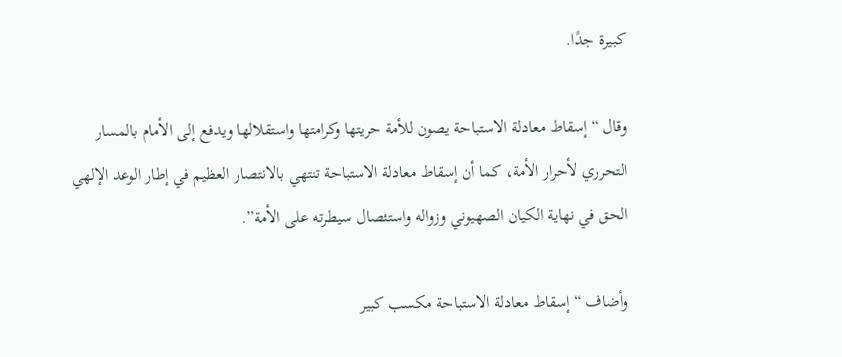كبيرة جدًا.

وقال “إسقاط معادلة الاستباحة يصون للأمة حريتها وكرامتها واستقلالها ويدفع إلى الأمام بالمسار التحرري لأحرار الأمة، كما أن إسقاط معادلة الاستباحة تنتهي بالانتصار العظيم في إطار الوعد الإلهي الحق في نهاية الكيان الصهيوني وزواله واستئصال سيطرته على الأمة”.

وأضاف “إسقاط معادلة الاستباحة مكسب كبير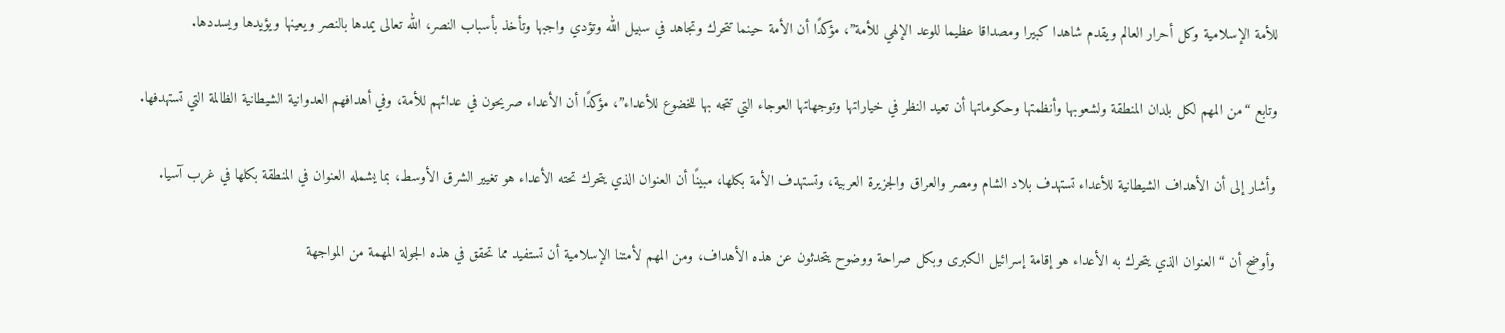للأمة الإسلامية وكل أحرار العالم ويقدم شاهدا كبيرا ومصداقا عظيما للوعد الإلهي للأمة”، مؤكدًا أن الأمة حينما تتحرك وتجاهد في سبيل الله وتؤدي واجبها وتأخذ بأسباب النصر، الله تعالى يمدها بالنصر ويعينها ويؤيدها ويسددها.

وتابع “من المهم لكل بلدان المنطقة ولشعوبها وأنظمتها وحكوماتها أن تعيد النظر في خياراتها وتوجهاتها العوجاء التي تتجه بها للخضوع للأعداء”، مؤكدًا أن الأعداء صريحون في عدائهم للأمة، وفي أهدافهم العدوانية الشيطانية الظالمة التي تستهدفها.

وأشار إلى أن الأهداف الشيطانية للأعداء تستهدف بلاد الشام ومصر والعراق والجزيرة العربية، وتستهدف الأمة بكلها، مبينًا أن العنوان الذي يتحرك تحته الأعداء هو تغيير الشرق الأوسط، بما يشمله العنوان في المنطقة بكلها في غرب آسيا.

وأوضح أن “العنوان الذي يتحرك به الأعداء هو إقامة إسرائيل الكبرى وبكل صراحة ووضوح يتحدثون عن هذه الأهداف، ومن المهم لأمتنا الإسلامية أن تستفيد مما تحقق في هذه الجولة المهمة من المواجهة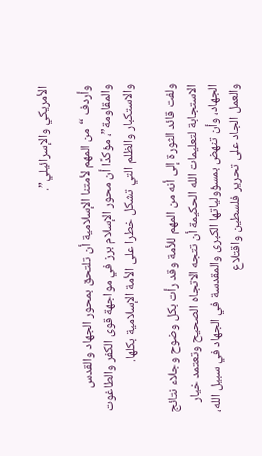الأمريكي والإسرائيلي”.

وأردف “من المهم لأمتنا الإسلامية أن تلتحق بمحور الجهاد والقدس والمقاومة”، مؤكدًا أن محور الإسلام برز في مواجهة قوى الكفر والطاغوت والاستكبار والظلم التي تشكل خطرا على الأمة الإسلامية بكلها.

ولفت قائد الثورة إلى أنه من المهم للأمة وقد رأت بكل وضوح وجلاء نتائج الاستجابة لتعليمات الله الحكيمة أن تتجه الاتجاه الصحيح وتعتمد خيار الجهاد، وأن تنهض بمسؤولياتها الكبرى والمقدسة في الجهاد في سبيل الله، والعمل الجاد على تحرير فلسطين واقتلاع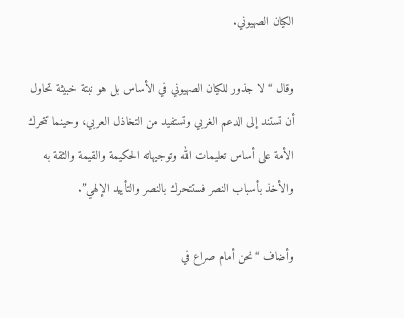الكيان الصهيوني.

وقال “لا جذور للكيان الصهيوني في الأساس بل هو نبتة خبيثة تحاول أن تستند إلى الدعم الغربي وتستفيد من التخاذل العربي، وحينما تتحرك الأمة على أساس تعليمات الله وتوجيهاته الحكيمة والقيمة والثقة به والأخذ بأسباب النصر فستتحرك بالنصر والتأييد الإلهي”.

وأضاف “نحن أمام صراع في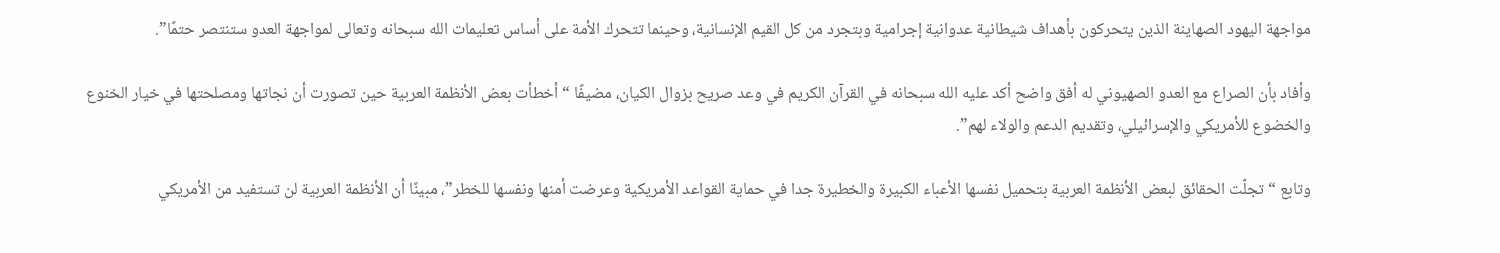مواجهة اليهود الصهاينة الذين يتحركون بأهداف شيطانية عدوانية إجرامية وبتجرد من كل القيم الإنسانية، وحينما تتحرك الأمة على أساس تعليمات الله سبحانه وتعالى لمواجهة العدو ستنتصر حتمًا”.

وأفاد بأن الصراع مع العدو الصهيوني له أفق واضح أكد عليه الله سبحانه في القرآن الكريم في وعد صريح بزوال الكيان، مضيفًا “أخطأت بعض الأنظمة العربية حين تصورت أن نجاتها ومصلحتها في خيار الخنوع والخضوع للأمريكي والإسرائيلي، وتقديم الدعم والولاء لهم”.

وتابع “تجلّت الحقائق لبعض الأنظمة العربية بتحميل نفسها الأعباء الكبيرة والخطيرة جدا في حماية القواعد الأمريكية وعرضت أمنها ونفسها للخطر”، مبينًا أن الأنظمة العربية لن تستفيد من الأمريكي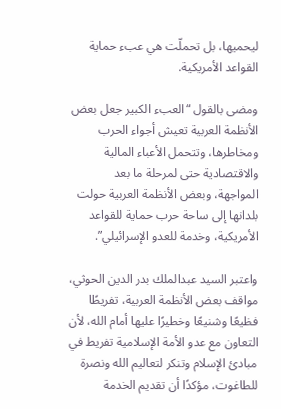ليحميها، بل تحملّت هي عبء حماية القواعد الأمريكية.

ومضى بالقول “العبء الكبير جعل بعض الأنظمة العربية تعيش أجواء الحرب ومخاطرها، وتتحمل الأعباء المالية والاقتصادية حتى لمرحلة ما بعد المواجهة، وبعض الأنظمة العربية حولت بلدانها إلى ساحة حرب حماية للقواعد الأمريكية، وخدمة للعدو الإسرائيلي”.

واعتبر السيد عبدالملك بدر الدين الحوثي، مواقف بعض الأنظمة العربية، تفريطًا فظيعًا وشنيعًا وخطيرًا عليها أمام الله، لأن التعاون مع عدو الأمة الإسلامية تفريط في مبادئ الإسلام وتنكر لتعاليم الله ونصرة للطاغوت، مؤكدًا أن تقديم الخدمة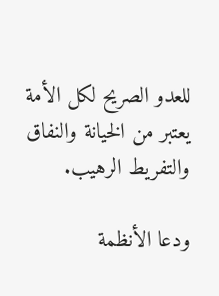للعدو الصريح لكل الأمة يعتبر من الخيانة والنفاق والتفريط الرهيب.

ودعا الأنظمة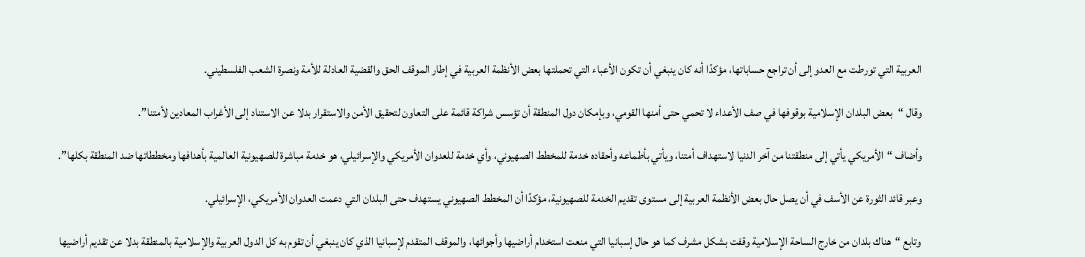العربية التي تورطت مع العدو إلى أن تراجع حساباتها، مؤكدًا أنه كان ينبغي أن تكون الأعباء التي تحملتها بعض الأنظمة العربية في إطار الموقف الحق والقضية العادلة للأمة ونصرة الشعب الفلسطيني.

وقال “بعض البلدان الإسلامية بوقوفها في صف الأعداء لا تحمي حتى أمنها القومي، وبإمكان دول المنطقة أن تؤسس شراكة قائمة على التعاون لتحقيق الأمن والاستقرار بدلا عن الاستناد إلى الأغراب المعادين لأمتنا”.

وأضاف “الأمريكي يأتي إلى منطقتنا من آخر الدنيا لاستهداف أمتنا، ويأتي بأطماعه وأحقاده خدمة للمخطط الصهيوني، وأي خدمة للعدوان الأمريكي والإسرائيلي، هو خدمة مباشرة للصهيونية العالمية بأهدافها ومخططاتها ضد المنطقة بكلها”.

وعبر قائد الثورة عن الأسف في أن يصل حال بعض الأنظمة العربية إلى مستوى تقديم الخدمة للصهيونية، مؤكدًا أن المخطط الصهيوني يستهدف حتى البلدان التي دعمت العدوان الأمريكي، الإسرائيلي.

وتابع “هناك بلدان من خارج الساحة الإسلامية وقفت بشكل مشرف كما هو حال إسبانيا التي منعت استخدام أراضيها وأجوائها، والموقف المتقدم لإسبانيا الذي كان ينبغي أن تقوم به كل الدول العربية والإسلامية بالمنطقة بدلا عن تقديم أراضيها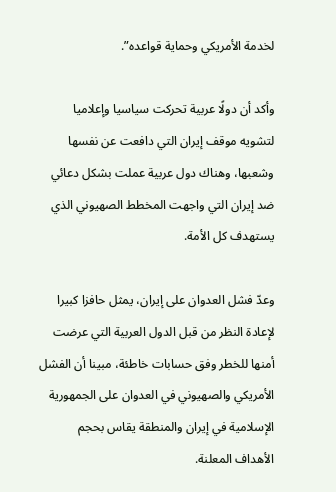لخدمة الأمريكي وحماية قواعده”.

وأكد أن دولًا عربية تحركت سياسيا وإعلاميا لتشويه موقف إيران التي دافعت عن نفسها وشعبها، وهناك دول عربية عملت بشكل دعائي ضد إيران التي واجهت المخطط الصهيوني الذي يستهدف كل الأمة.

وعدّ فشل العدوان على إيران، يمثل حافزا كبيرا لإعادة النظر من قبل الدول العربية التي عرضت أمنها للخطر وفق حسابات خاطئة، مبينا أن الفشل الأمريكي والصهيوني في العدوان على الجمهورية الإسلامية في إيران والمنطقة يقاس بحجم الأهداف المعلنة.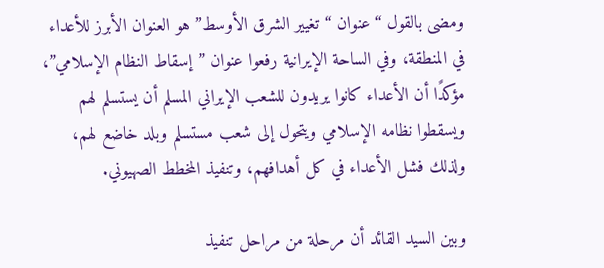ومضى بالقول “عنوان “تغيير الشرق الأوسط” هو العنوان الأبرز للأعداء في المنطقة، وفي الساحة الإيرانية رفعوا عنوان ” إسقاط النظام الإسلامي”، مؤكدًا أن الأعداء كانوا يريدون للشعب الإيراني المسلم أن يستسلم لهم ويسقطوا نظامه الإسلامي ويتحول إلى شعب مستسلم وبلد خاضع لهم، ولذلك فشل الأعداء في كل أهدافهم، وتنفيذ المخطط الصهيوني.

وبين السيد القائد أن مرحلة من مراحل تنفيذ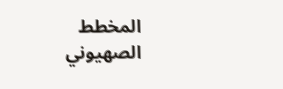المخطط الصهيوني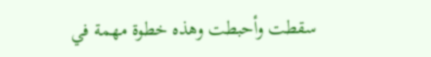سقطت وأحبطت وهذه خطوة مهمة في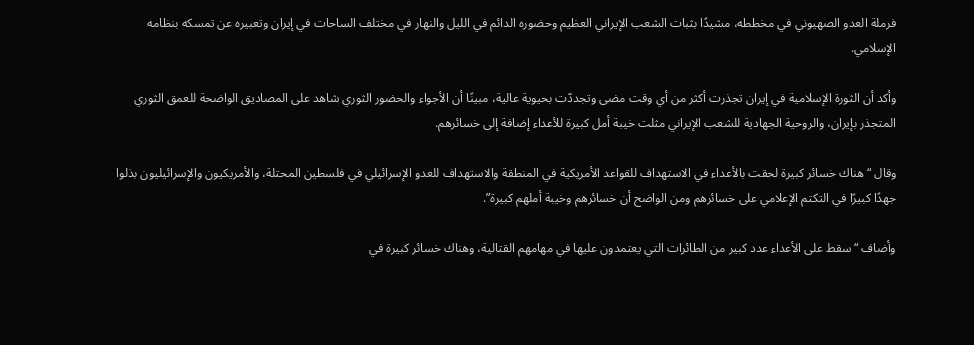فرملة العدو الصهيوني في مخططه، مشيدًا بثبات الشعب الإيراني العظيم وحضوره الدائم في الليل والنهار في مختلف الساحات في إيران وتعبيره عن تمسكه بنظامه الإسلامي.

وأكد أن الثورة الإسلامية في إيران تجذرت أكثر من أي وقت مضى وتجددّت بحيوية عالية، مبينًا أن الأجواء والحضور الثوري شاهد على المصاديق الواضحة للعمق الثوري المتجذر بإيران، والروحية الجهادية للشعب الإيراني مثلت خيبة أمل كبيرة للأعداء إضافة إلى خسائرهم.

وقال “هناك خسائر كبيرة لحقت بالأعداء في الاستهداف للقواعد الأمريكية في المنطقة والاستهداف للعدو الإسرائيلي في فلسطين المحتلة، والأمريكيون والإسرائيليون بذلوا جهدًا كبيرًا في التكتم الإعلامي على خسائرهم ومن الواضح أن خسائرهم وخيبة أملهم كبيرة”.

وأضاف “سقط على الأعداء عدد كبير من الطائرات التي يعتمدون عليها في مهامهم القتالية، وهناك خسائر كبيرة في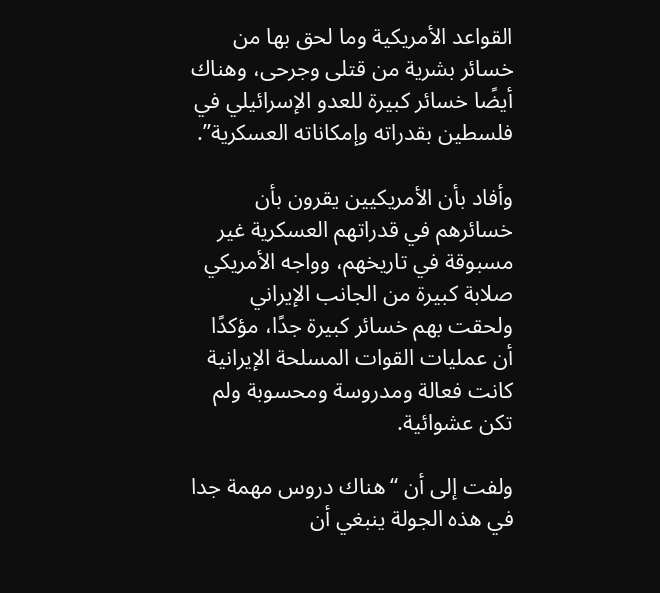القواعد الأمريكية وما لحق بها من خسائر بشرية من قتلى وجرحى، وهناك أيضًا خسائر كبيرة للعدو الإسرائيلي في فلسطين بقدراته وإمكاناته العسكرية”.

وأفاد بأن الأمريكيين يقرون بأن خسائرهم في قدراتهم العسكرية غير مسبوقة في تاريخهم، وواجه الأمريكي صلابة كبيرة من الجانب الإيراني ولحقت بهم خسائر كبيرة جدًا، مؤكدًا أن عمليات القوات المسلحة الإيرانية كانت فعالة ومدروسة ومحسوبة ولم تكن عشوائية.

ولفت إلى أن “هناك دروس مهمة جدا في هذه الجولة ينبغي أن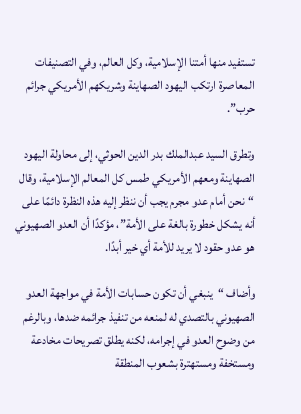تستفيد منها أمتنا الإسلامية، وكل العالم، وفي التصنيفات المعاصرة ارتكب اليهود الصهاينة وشريكهم الأمريكي جرائم حرب”.

وتطرق السيد عبدالملك بدر الدين الحوثي، إلى محاولة اليهود الصهاينة ومعهم الأمريكي طمس كل المعالم الإسلامية، وقال “نحن أمام عدو مجرم يجب أن ننظر إليه هذه النظرة دائمًا على أنه يشكل خطورة بالغة على الأمة”، مؤكدًا أن العدو الصهيوني هو عدو حقود لا يريد للأمة أي خير أبدًا.

وأضاف “ينبغي أن تكون حسابات الأمة في مواجهة العدو الصهيوني بالتصدي له لمنعه من تنفيذ جرائمه ضدها، وبالرغم من وضوح العدو في إجرامه، لكنه يطلق تصريحات مخادعة ومستخفة ومستهترة بشعوب المنطقة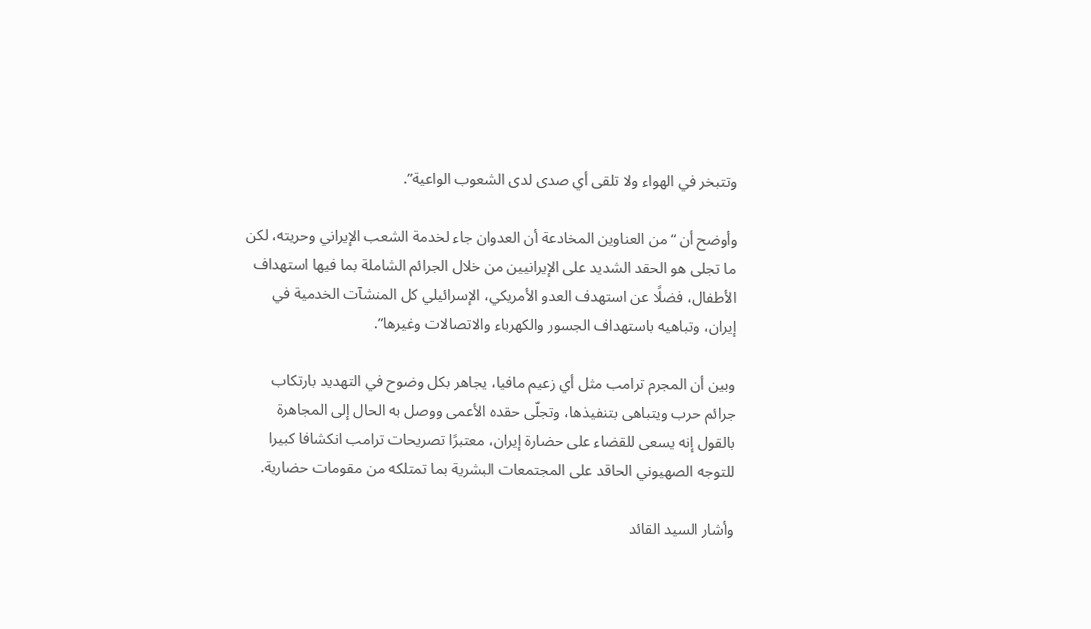وتتبخر في الهواء ولا تلقى أي صدى لدى الشعوب الواعية”.

وأوضح أن “من العناوين المخادعة أن العدوان جاء لخدمة الشعب الإيراني وحريته، لكن ما تجلى هو الحقد الشديد على الإيرانيين من خلال الجرائم الشاملة بما فيها استهداف الأطفال، فضلًا عن استهدف العدو الأمريكي، الإسرائيلي كل المنشآت الخدمية في إيران، وتباهيه باستهداف الجسور والكهرباء والاتصالات وغيرها”.

وبين أن المجرم ترامب مثل أي زعيم مافيا، يجاهر بكل وضوح في التهديد بارتكاب جرائم حرب ويتباهى بتنفيذها، وتجلّى حقده الأعمى ووصل به الحال إلى المجاهرة بالقول إنه يسعى للقضاء على حضارة إيران، معتبرًا تصريحات ترامب انكشافا كبيرا للتوجه الصهيوني الحاقد على المجتمعات البشرية بما تمتلكه من مقومات حضارية.

وأشار السيد القائد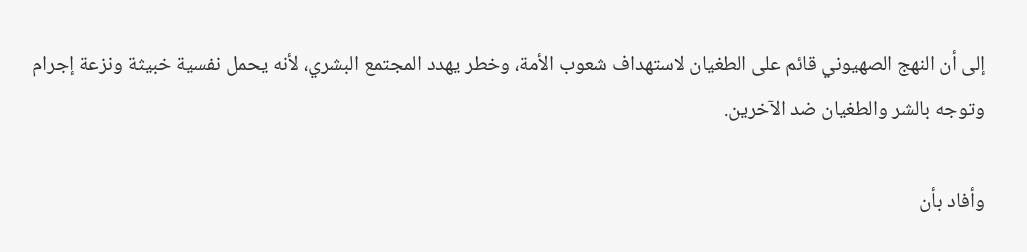إلى أن النهج الصهيوني قائم على الطغيان لاستهداف شعوب الأمة، وخطر يهدد المجتمع البشري، لأنه يحمل نفسية خبيثة ونزعة إجرام وتوجه بالشر والطغيان ضد الآخرين.

وأفاد بأن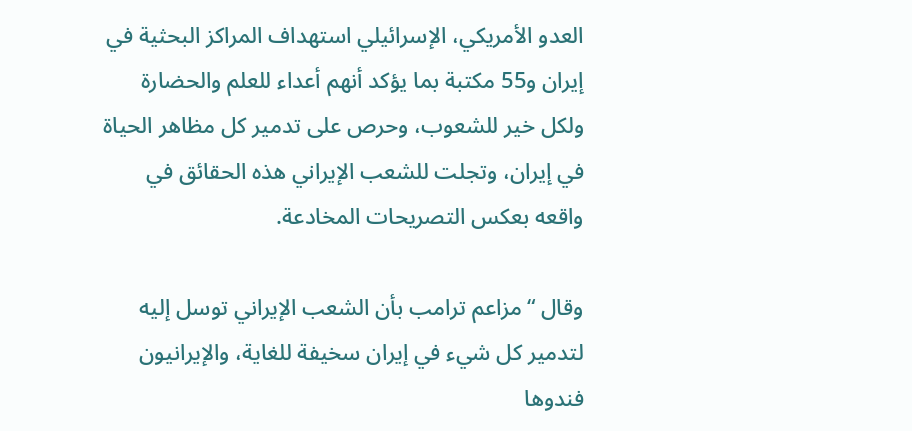العدو الأمريكي، الإسرائيلي استهداف المراكز البحثية في إيران و55 مكتبة بما يؤكد أنهم أعداء للعلم والحضارة ولكل خير للشعوب، وحرص على تدمير كل مظاهر الحياة في إيران، وتجلت للشعب الإيراني هذه الحقائق في واقعه بعكس التصريحات المخادعة.

وقال “مزاعم ترامب بأن الشعب الإيراني توسل إليه لتدمير كل شيء في إيران سخيفة للغاية، والإيرانيون فندوها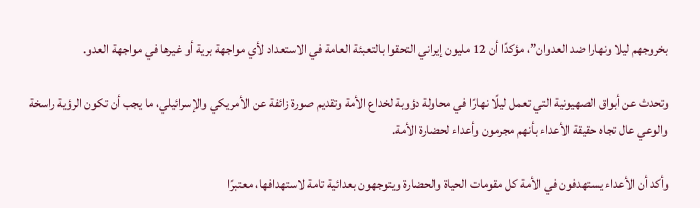بخروجهم ليلا ونهارا ضد العدوان”، مؤكدًا أن 12 مليون إيراني التحقوا بالتعبئة العامة في الاستعداد لأي مواجهة برية أو غيرها في مواجهة العدو.

وتحدث عن أبواق الصهيونية التي تعمل ليلًا نهارًا في محاولة دؤوبة لخداع الأمة وتقديم صورة زائفة عن الأمريكي والإسرائيلي، ما يجب أن تكون الرؤية راسخة والوعي عال تجاه حقيقة الأعداء بأنهم مجرمون وأعداء لحضارة الأمة.

وأكد أن الأعداء يستهدفون في الأمة كل مقومات الحياة والحضارة ويتوجهون بعدائية تامة لاستهدافها، معتبرًا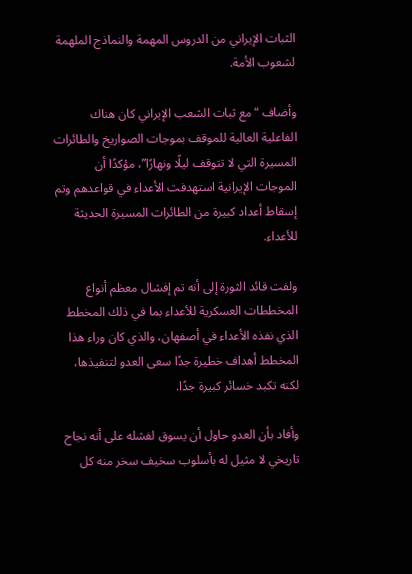الثبات الإيراني من الدروس المهمة والنماذج الملهمة لشعوب الأمة.

وأضاف “مع ثبات الشعب الإيراني كان هناك الفاعلية العالية للموقف بموجات الصواريخ والطائرات المسيرة التي لا تتوقف ليلًا ونهارًا”، مؤكدًا أن الموجات الإيرانية استهدفت الأعداء في قواعدهم وتم إسقاط أعداد كبيرة من الطائرات المسيرة الحديثة للأعداء.

ولفت قائد الثورة إلى أنه تم إفشال معظم أنواع المخططات العسكرية للأعداء بما في ذلك المخطط الذي نفذه الأعداء في أصفهان، والذي كان وراء هذا المخطط أهداف خطيرة جدًا سعى العدو لتنفيذها، لكنه تكبد خسائر كبيرة جدًا.

وأفاد بأن العدو حاول أن يسوق لفشله على أنه نجاح تاريخي لا مثيل له بأسلوب سخيف سخر منه كل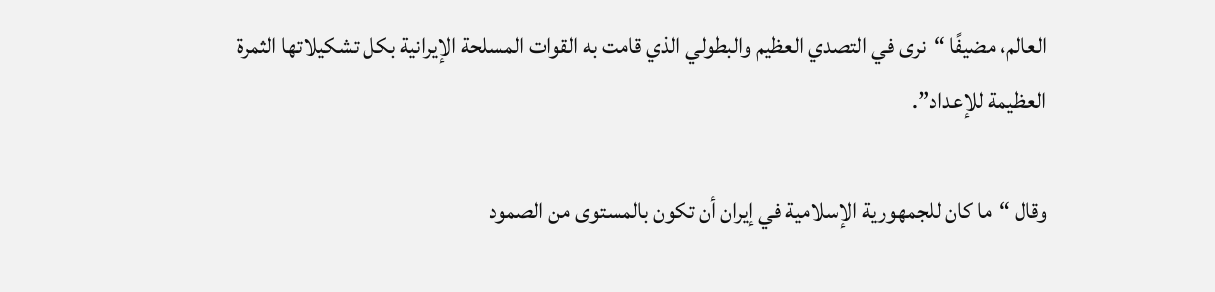العالم، مضيفًا “نرى في التصدي العظيم والبطولي الذي قامت به القوات المسلحة الإيرانية بكل تشكيلاتها الثمرة العظيمة للإعداد”.

وقال “ما كان للجمهورية الإسلامية في إيران أن تكون بالمستوى من الصمود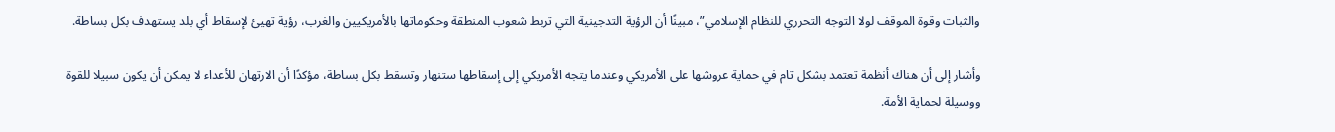والثبات وقوة الموقف لولا التوجه التحرري للنظام الإسلامي”، مبينًا أن الرؤية التدجينية التي تربط شعوب المنطقة وحكوماتها بالأمريكيين والغرب، رؤية تهيئ لإسقاط أي بلد يستهدف بكل بساطة.

وأشار إلى أن هناك أنظمة تعتمد بشكل تام في حماية عروشها على الأمريكي وعندما يتجه الأمريكي إلى إسقاطها ستنهار وتسقط بكل بساطة، مؤكدًا أن الارتهان للأعداء لا يمكن أن يكون سبيلا للقوة ووسيلة لحماية الأمة.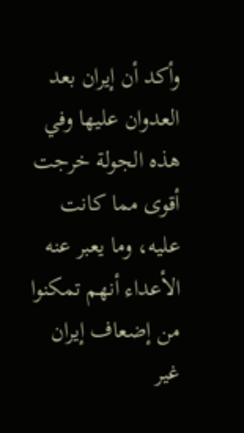وأكد أن إيران بعد العدوان عليها وفي هذه الجولة خرجت أقوى مما كانت عليه، وما يعبر عنه الأعداء أنهم تمكنوا من إضعاف إيران غير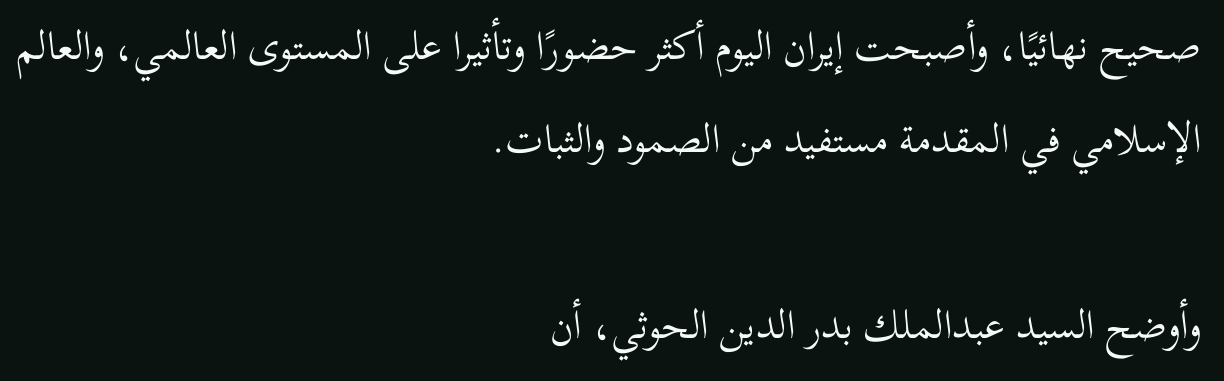صحيح نهائيًا، وأصبحت إيران اليوم أكثر حضورًا وتأثيرا على المستوى العالمي، والعالم الإسلامي في المقدمة مستفيد من الصمود والثبات.

وأوضح السيد عبدالملك بدر الدين الحوثي، أن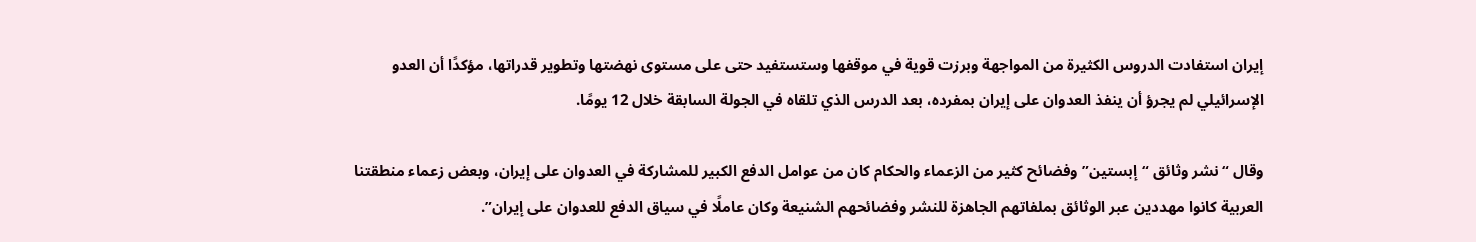إيران استفادت الدروس الكثيرة من المواجهة وبرزت قوية في موقفها وستستفيد حتى على مستوى نهضتها وتطوير قدراتها، مؤكدًا أن العدو الإسرائيلي لم يجرؤ أن ينفذ العدوان على إيران بمفرده، بعد الدرس الذي تلقاه في الجولة السابقة خلال 12 يومًا.

وقال “نشر وثائق “إبستين” وفضائح كثير من الزعماء والحكام كان من عوامل الدفع الكبير للمشاركة في العدوان على إيران، وبعض زعماء منطقتنا العربية كانوا مهددين عبر الوثائق بملفاتهم الجاهزة للنشر وفضائحهم الشنيعة وكان عاملًا في سياق الدفع للعدوان على إيران”.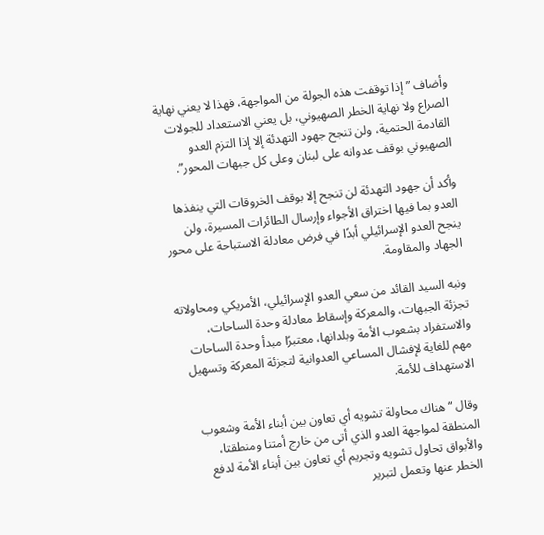وأضاف ” إذا توقفت هذه الجولة من المواجهة، فهذا لا يعني نهاية الصراع ولا نهاية الخطر الصهيوني، بل يعني الاستعداد للجولات القادمة الحتمية، ولن تنجح جهود التهدئة إلا إذا التزم العدو الصهيوني بوقف عدوانه على لبنان وعلى كل جبهات المحور”.

وأكد أن جهود التهدئة لن تنجح إلا بوقف الخروقات التي ينفذها العدو بما فيها اختراق الأجواء وإرسال الطائرات المسيرة، ولن ينجح العدو الإسرائيلي أبدًا في فرض معادلة الاستباحة على محور الجهاد والمقاومة.

ونبه السيد القائد من سعي العدو الإسرائيلي، الأمريكي ومحاولاته تجزئة الجبهات، والمعركة وإسقاط معادلة وحدة الساحات، والاستفراد بشعوب الأمة وبلدانها، معتبرًا مبدأ وحدة الساحات مهم للغاية لإفشال المساعي العدوانية لتجزئة المعركة وتسهيل الاستهداف للأمة.

وقال “هناك محاولة تشويه أي تعاون بين أبناء الأمة وشعوب المنطقة لمواجهة العدو الذي أتى من خارج أمتنا ومنطقتا، والأبواق تحاول تشويه وتجريم أي تعاون بين أبناء الأمة لدفع الخطر عنها وتعمل لتبرير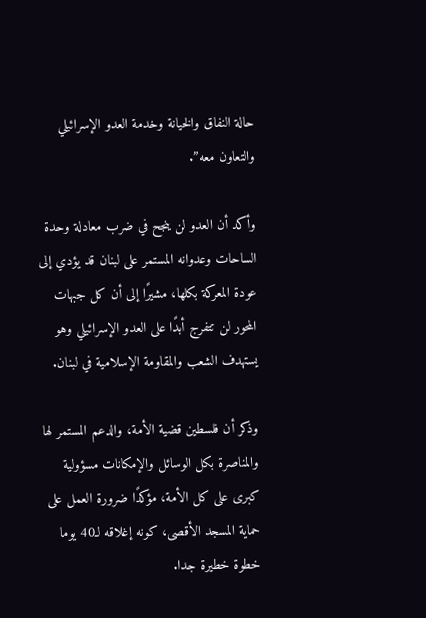حالة النفاق والخيانة وخدمة العدو الإسرائيلي والتعاون معه”.

وأكد أن العدو لن ينجح في ضرب معادلة وحدة الساحات وعدوانه المستمر على لبنان قد يؤدي إلى عودة المعركة بكلها، مشيرًا إلى أن كل جبهات المحور لن تتفرج أبدًا على العدو الإسرائيلي وهو يستهدف الشعب والمقاومة الإسلامية في لبنان.

وذكر أن فلسطين قضية الأمة، والدعم المستمر لها والمناصرة بكل الوسائل والإمكانات مسؤولية كبرى على كل الأمة، مؤكدًا ضرورة العمل على حماية المسجد الأقصى، كونه إغلاقه لـ40 يوما خطوة خطيرة جدا.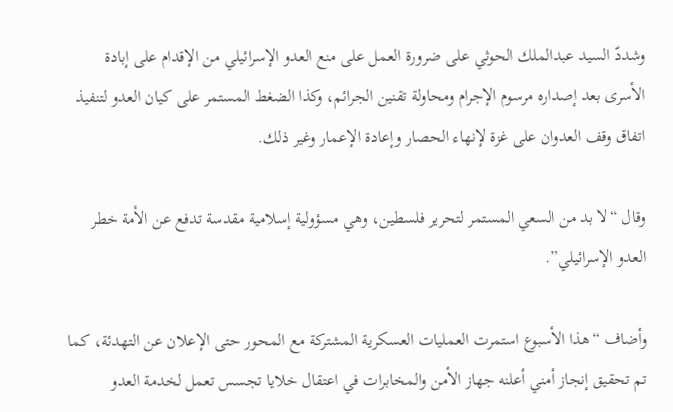وشددّ السيد عبدالملك الحوثي على ضرورة العمل على منع العدو الإسرائيلي من الإقدام على إبادة الأسرى بعد إصداره مرسوم الإجرام ومحاولة تقنين الجرائم، وكذا الضغط المستمر على كيان العدو لتنفيذ اتفاق وقف العدوان على غزة لإنهاء الحصار وإعادة الإعمار وغير ذلك.

وقال “لا بد من السعي المستمر لتحرير فلسطين، وهي مسؤولية إسلامية مقدسة تدفع عن الأمة خطر العدو الإسرائيلي”.

وأضاف “هذا الأسبوع استمرت العمليات العسكرية المشتركة مع المحور حتى الإعلان عن التهدئة، كما تم تحقيق إنجاز أمني أعلنه جهاز الأمن والمخابرات في اعتقال خلايا تجسس تعمل لخدمة العدو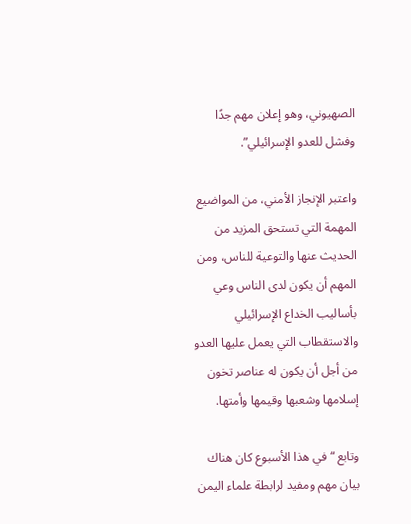الصهيوني، وهو إعلان مهم جدًا وفشل للعدو الإسرائيلي”.

واعتبر الإنجاز الأمني، من المواضيع المهمة التي تستحق المزيد من الحديث عنها والتوعية للناس، ومن المهم أن يكون لدى الناس وعي بأساليب الخداع الإسرائيلي والاستقطاب التي يعمل عليها العدو من أجل أن يكون له عناصر تخون إسلامها وشعبها وقيمها وأمتها.

وتابع “في هذا الأسبوع كان هناك بيان مهم ومفيد لرابطة علماء اليمن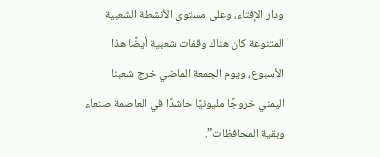ودار الإفتاء، وعلى مستوى الأنشطة الشعبية المتنوعة كان هناك وقفات شعبية أيضًا هذا الأسبوع، ويوم الجمعة الماضي خرج شعبنا اليمني خروجًا مليونيًا حاشدًا في العاصمة صنعاء وبقية المحافظات”.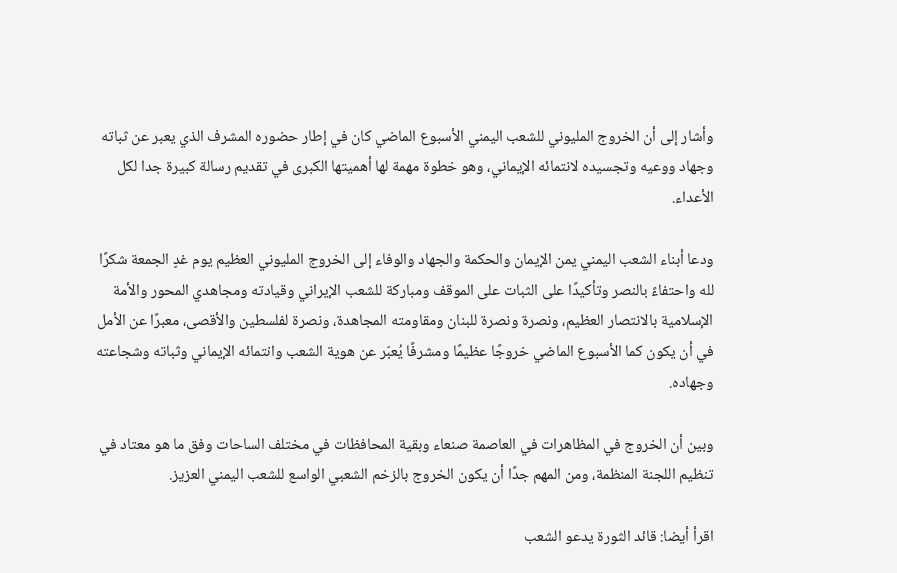وأشار إلى أن الخروج المليوني للشعب اليمني الأسبوع الماضي كان في إطار حضوره المشرف الذي يعبر عن ثباته وجهاد ووعيه وتجسيده لانتمائه الإيماني، وهو خطوة مهمة لها أهميتها الكبرى في تقديم رسالة كبيرة جدا لكل الأعداء.

ودعا أبناء الشعب اليمني يمن الإيمان والحكمة والجهاد والوفاء إلى الخروج المليوني العظيم يوم غدٍ الجمعة شكرًا لله واحتفاءً بالنصر وتأكيدًا على الثبات على الموقف ومباركة للشعب الإيراني وقيادته ومجاهدي المحور والأمة الإسلامية بالانتصار العظيم، ونصرة ونصرة للبنان ومقاومته المجاهدة، ونصرة لفلسطين والأقصى، معبرًا عن الأمل في أن يكون كما الأسبوع الماضي خروجًا عظيمًا ومشرفًا يُعبّر عن هوية الشعب وانتمائه الإيماني وثباته وشجاعته وجهاده.

وبين أن الخروج في المظاهرات في العاصمة صنعاء وبقية المحافظات في مختلف الساحات وفق ما هو معتاد في تنظيم اللجنة المنظمة، ومن المهم جدًا أن يكون الخروج بالزخم الشعبي الواسع للشعب اليمني العزيز.

اقرأ أيضا: قائد الثورة يدعو الشعب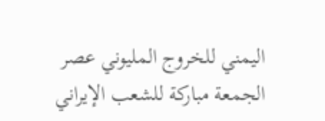اليمني للخروج المليوني عصر الجمعة مباركة للشعب الإيراني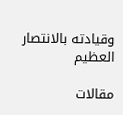وقيادته بالانتصار العظيم

مقالات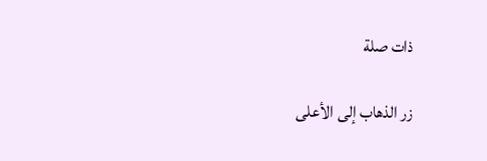ذات صلة

زر الذهاب إلى الأعلى